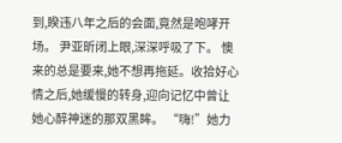到,睽违八年之后的会面,竟然是咆哮开场。 尹亚昕闭上眼,深深呼吸了下。 懊来的总是要来,她不想再拖延。收拾好心情之后,她缓慢的转身,迎向记忆中曾让她心醉神迷的那双黑眸。 “嗨!”她力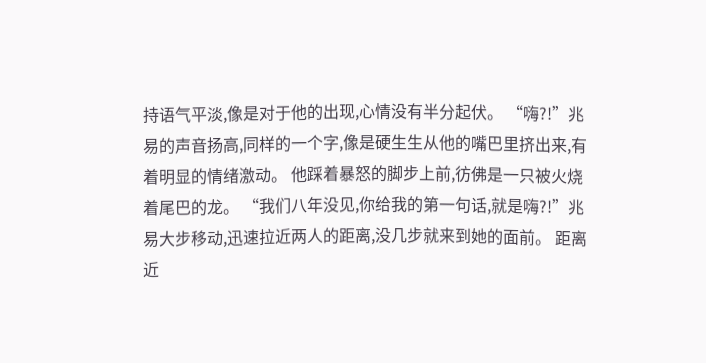持语气平淡,像是对于他的出现,心情没有半分起伏。 “嗨?!”兆易的声音扬高,同样的一个字,像是硬生生从他的嘴巴里挤出来,有着明显的情绪激动。 他踩着暴怒的脚步上前,彷佛是一只被火烧着尾巴的龙。 “我们八年没见,你给我的第一句话,就是嗨?!”兆易大步移动,迅速拉近两人的距离,没几步就来到她的面前。 距离近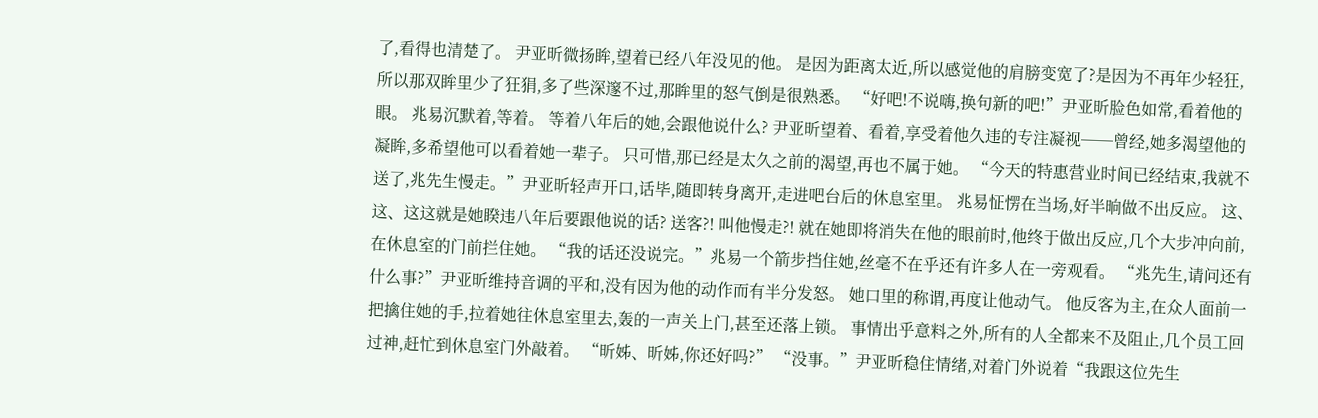了,看得也清楚了。 尹亚昕微扬眸,望着已经八年没见的他。 是因为距离太近,所以感觉他的肩膀变宽了?是因为不再年少轻狂,所以那双眸里少了狂狷,多了些深邃不过,那眸里的怒气倒是很熟悉。 “好吧!不说嗨,换句新的吧!”尹亚昕脸色如常,看着他的眼。 兆易沉默着,等着。 等着八年后的她,会跟他说什么? 尹亚昕望着、看着,享受着他久违的专注凝视──曾经,她多渴望他的凝眸,多希望他可以看着她一辈子。 只可惜,那已经是太久之前的渴望,再也不属于她。 “今天的特惠营业时间已经结束,我就不送了,兆先生慢走。”尹亚昕轻声开口,话毕,随即转身离开,走进吧台后的休息室里。 兆易怔愣在当场,好半晌做不出反应。 这、这、这这就是她睽违八年后要跟他说的话? 送客?! 叫他慢走?! 就在她即将消失在他的眼前时,他终于做出反应,几个大步冲向前,在休息室的门前拦住她。 “我的话还没说完。”兆易一个箭步挡住她,丝毫不在乎还有许多人在一旁观看。 “兆先生,请问还有什么事?”尹亚昕维持音调的平和,没有因为他的动作而有半分发怒。 她口里的称谓,再度让他动气。 他反客为主,在众人面前一把擒住她的手,拉着她往休息室里去,轰的一声关上门,甚至还落上锁。 事情出乎意料之外,所有的人全都来不及阻止,几个员工回过神,赶忙到休息室门外敲着。 “昕姊、昕姊,你还好吗?” “没事。”尹亚昕稳住情绪,对着门外说着“我跟这位先生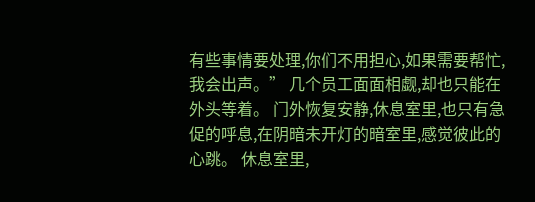有些事情要处理,你们不用担心,如果需要帮忙,我会出声。” 几个员工面面相觑,却也只能在外头等着。 门外恢复安静,休息室里,也只有急促的呼息,在阴暗未开灯的暗室里,感觉彼此的心跳。 休息室里,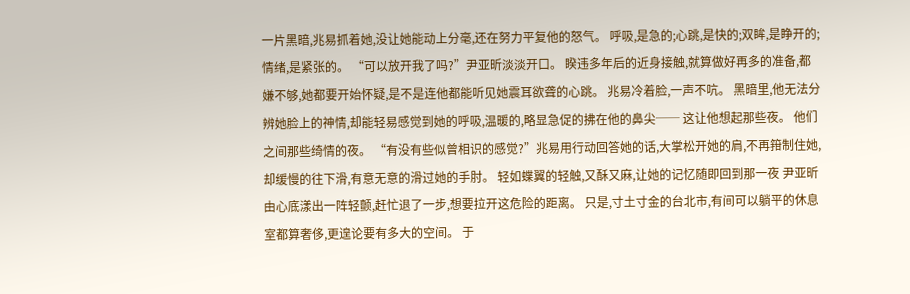一片黑暗,兆易抓着她,没让她能动上分毫,还在努力平复他的怒气。 呼吸,是急的;心跳,是快的;双眸,是睁开的;情绪,是紧张的。 “可以放开我了吗?”尹亚昕淡淡开口。 睽违多年后的近身接触,就算做好再多的准备,都嫌不够,她都要开始怀疑,是不是连他都能听见她震耳欲聋的心跳。 兆易冷着脸,一声不吭。 黑暗里,他无法分辨她脸上的神情,却能轻易感觉到她的呼吸,温暖的,略显急促的拂在他的鼻尖── 这让他想起那些夜。 他们之间那些绮情的夜。 “有没有些似曾相识的感觉?”兆易用行动回答她的话,大掌松开她的肩,不再箝制住她,却缓慢的往下滑,有意无意的滑过她的手肘。 轻如蝶翼的轻触,又酥又麻,让她的记忆随即回到那一夜 尹亚昕由心底漾出一阵轻颤,赶忙退了一步,想要拉开这危险的距离。 只是,寸土寸金的台北市,有间可以躺平的休息室都算奢侈,更遑论要有多大的空间。 于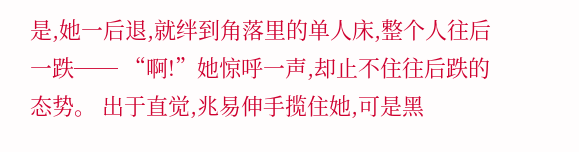是,她一后退,就绊到角落里的单人床,整个人往后一跌── “啊!”她惊呼一声,却止不住往后跌的态势。 出于直觉,兆易伸手揽住她,可是黑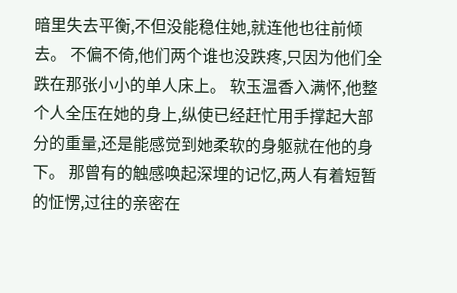暗里失去平衡,不但没能稳住她,就连他也往前倾去。 不偏不倚,他们两个谁也没跌疼,只因为他们全跌在那张小小的单人床上。 软玉温香入满怀,他整个人全压在她的身上,纵使已经赶忙用手撑起大部分的重量,还是能感觉到她柔软的身躯就在他的身下。 那曾有的触感唤起深埋的记忆,两人有着短暂的怔愣,过往的亲密在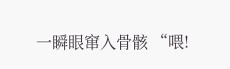一瞬眼窜入骨骸 “喂!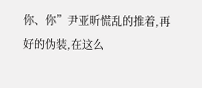你、你”尹亚昕慌乱的推着,再好的伪装,在这么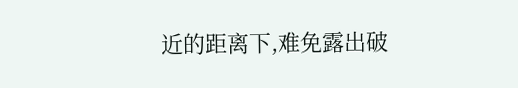近的距离下,难免露出破